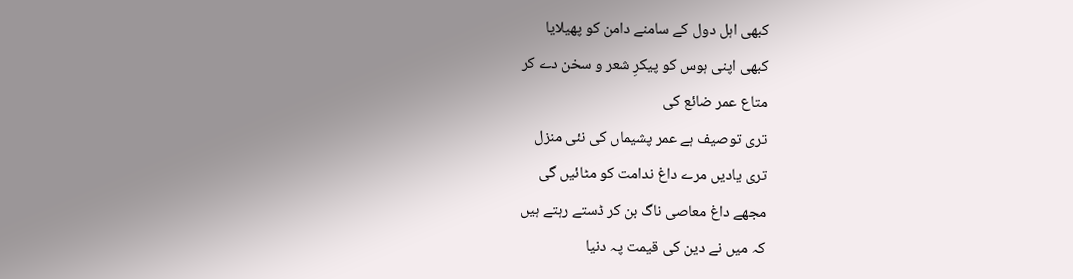کبھی اہل دول کے سامنے دامن کو پھیلایا
کبھی اپنی ہوس کو پیکرِ شعر و سخن دے کر
متاع عمر ضائع کی
تری توصیف ہے عمر پشیماں کی نئی منزل
تری یادیں مرے داغ ندامت کو مٹائیں گی
مجھے داغ معاصی ناگ بن کر ڈستے رہتے ہیں
کہ میں نے دین کی قیمت پہ دنیا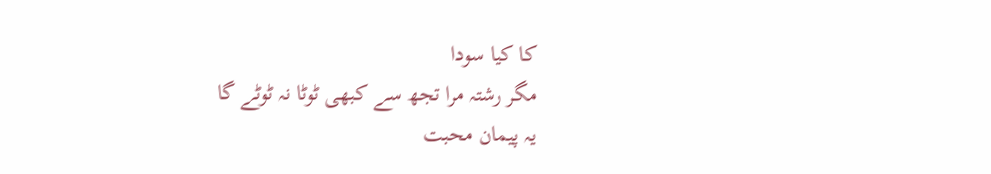کا کیا سودا
مگر رشتہ مرا تجھ سے کبھی ٹوٹا نہ ٹوٹے گا
یہ پیمان محبت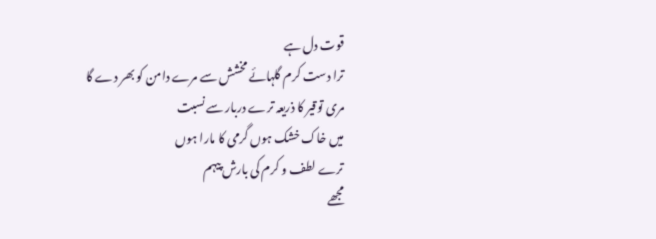قوت دل ہے
ترا دست کرم گلہائے مخشش سے مرے دامن کو بھر دے گا
مری توقیر کا ذریعہ ترے دربار سے نسبت
میں خاک خشک ہوں گرمی کا مارا ہوں
ترے لطف و کرم کی بارش پیہم
مجھے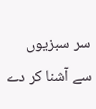سر سبزیوں سے آشنا کر دے